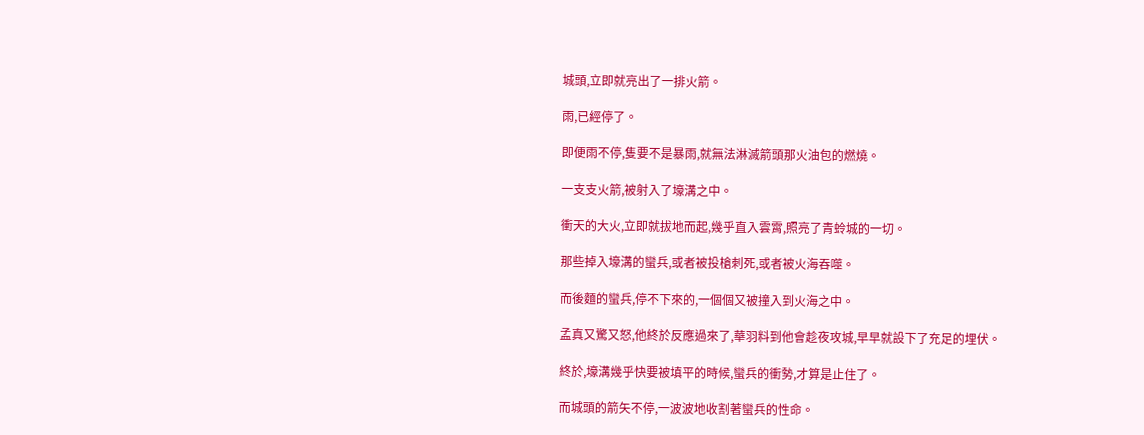城頭,立即就亮出了一排火箭。

雨,已經停了。

即便雨不停,隻要不是暴雨,就無法淋滅箭頭那火油包的燃燒。

一支支火箭,被射入了壕溝之中。

衝天的大火,立即就拔地而起,幾乎直入雲霄,照亮了青蛉城的一切。

那些掉入壕溝的蠻兵,或者被投槍刺死,或者被火海吞噬。

而後麵的蠻兵,停不下來的,一個個又被撞入到火海之中。

孟真又驚又怒,他終於反應過來了,華羽料到他會趁夜攻城,早早就設下了充足的埋伏。

終於,壕溝幾乎快要被填平的時候,蠻兵的衝勢,才算是止住了。

而城頭的箭矢不停,一波波地收割著蠻兵的性命。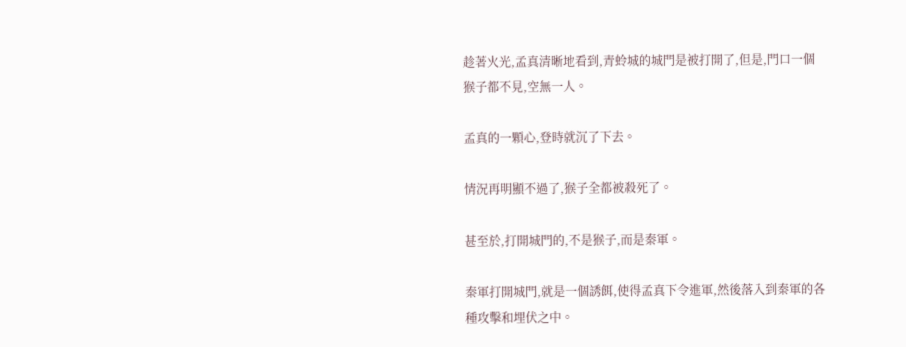趁著火光,孟真清晰地看到,青蛉城的城門是被打開了,但是,門口一個猴子都不見,空無一人。

孟真的一顆心,登時就沉了下去。

情況再明顯不過了,猴子全都被殺死了。

甚至於,打開城門的,不是猴子,而是秦軍。

秦軍打開城門,就是一個誘餌,使得孟真下令進軍,然後落入到秦軍的各種攻擊和埋伏之中。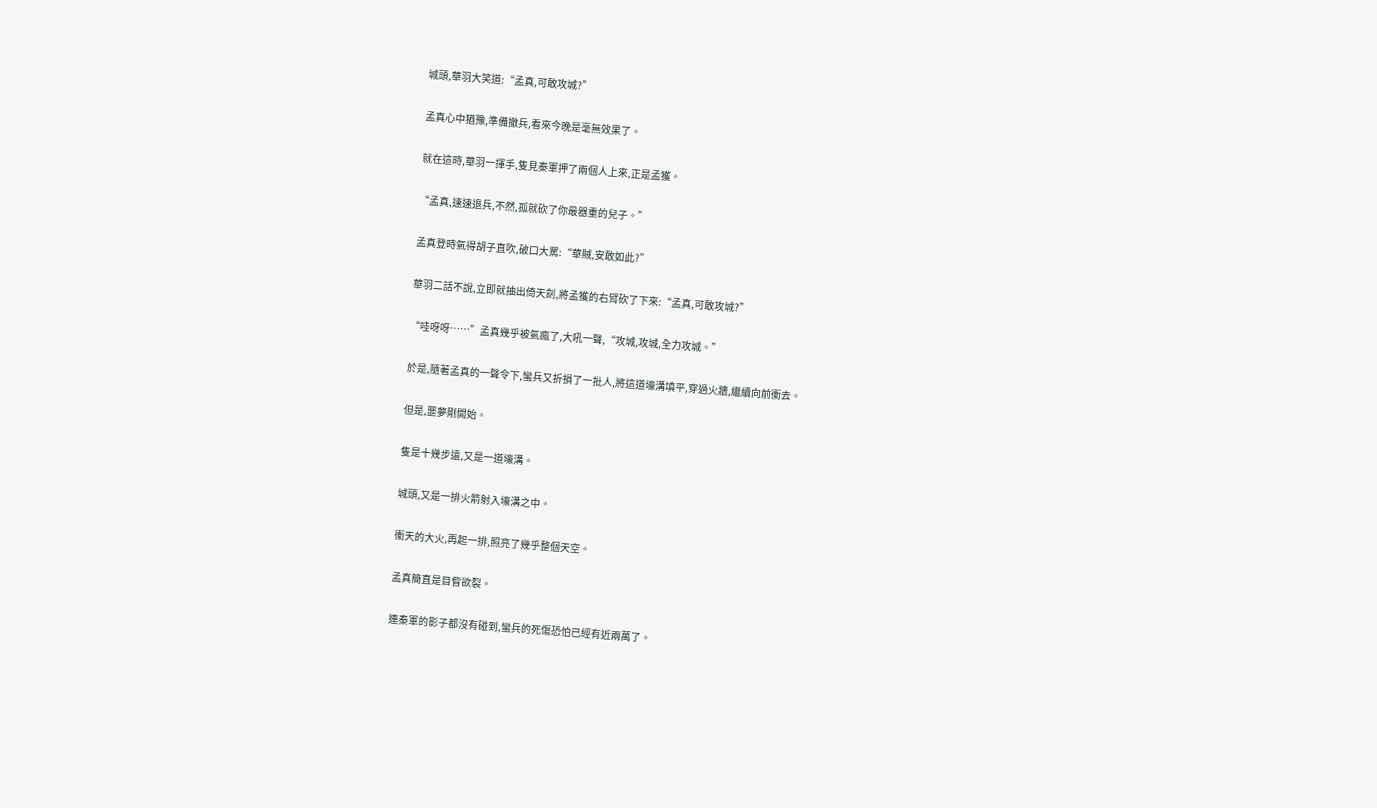城頭,華羽大笑道:“孟真,可敢攻城?”

孟真心中猶豫,準備撤兵,看來今晚是毫無效果了。

就在這時,華羽一揮手,隻見秦軍押了兩個人上來,正是孟獲。

“孟真,速速退兵,不然,孤就砍了你最器重的兒子。”

孟真登時氣得胡子直吹,破口大罵:“華賊,安敢如此?”

華羽二話不說,立即就抽出倚天劍,將孟獲的右臂砍了下來:“孟真,可敢攻城?”

“哇呀呀……”孟真幾乎被氣瘋了,大吼一聲,“攻城,攻城,全力攻城。”

於是,隨著孟真的一聲令下,蠻兵又折損了一批人,將這道壕溝填平,穿過火牆,繼續向前衝去。

但是,噩夢剛開始。

隻是十幾步遠,又是一道壕溝。

城頭,又是一排火箭射入壕溝之中。

衝天的大火,再起一排,照亮了幾乎整個天空。

孟真簡直是目眥欲裂。

連秦軍的影子都沒有碰到,蠻兵的死傷恐怕已經有近兩萬了。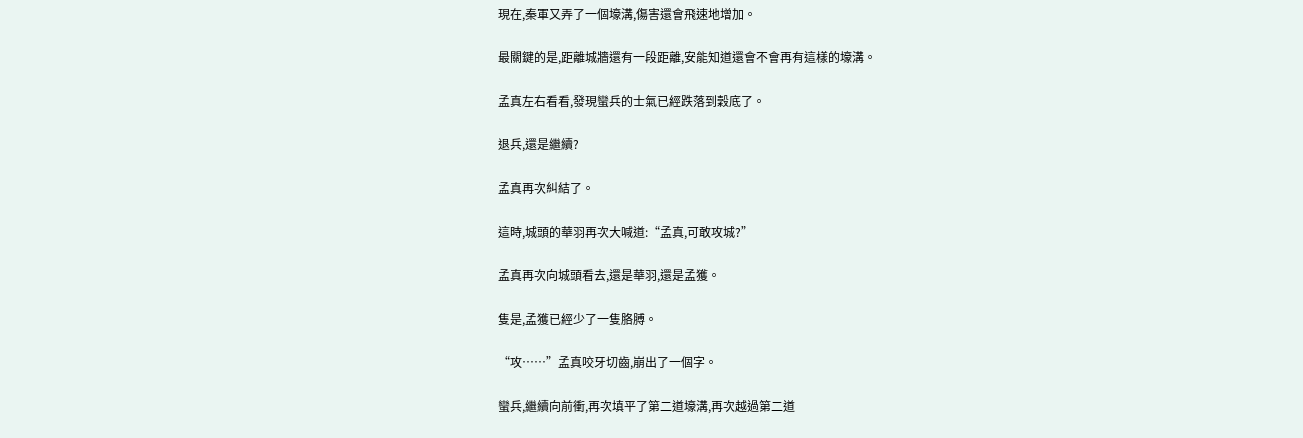現在,秦軍又弄了一個壕溝,傷害還會飛速地增加。

最關鍵的是,距離城牆還有一段距離,安能知道還會不會再有這樣的壕溝。

孟真左右看看,發現蠻兵的士氣已經跌落到穀底了。

退兵,還是繼續?

孟真再次糾結了。

這時,城頭的華羽再次大喊道:“孟真,可敢攻城?”

孟真再次向城頭看去,還是華羽,還是孟獲。

隻是,孟獲已經少了一隻胳膊。

“攻……”孟真咬牙切齒,崩出了一個字。

蠻兵,繼續向前衝,再次填平了第二道壕溝,再次越過第二道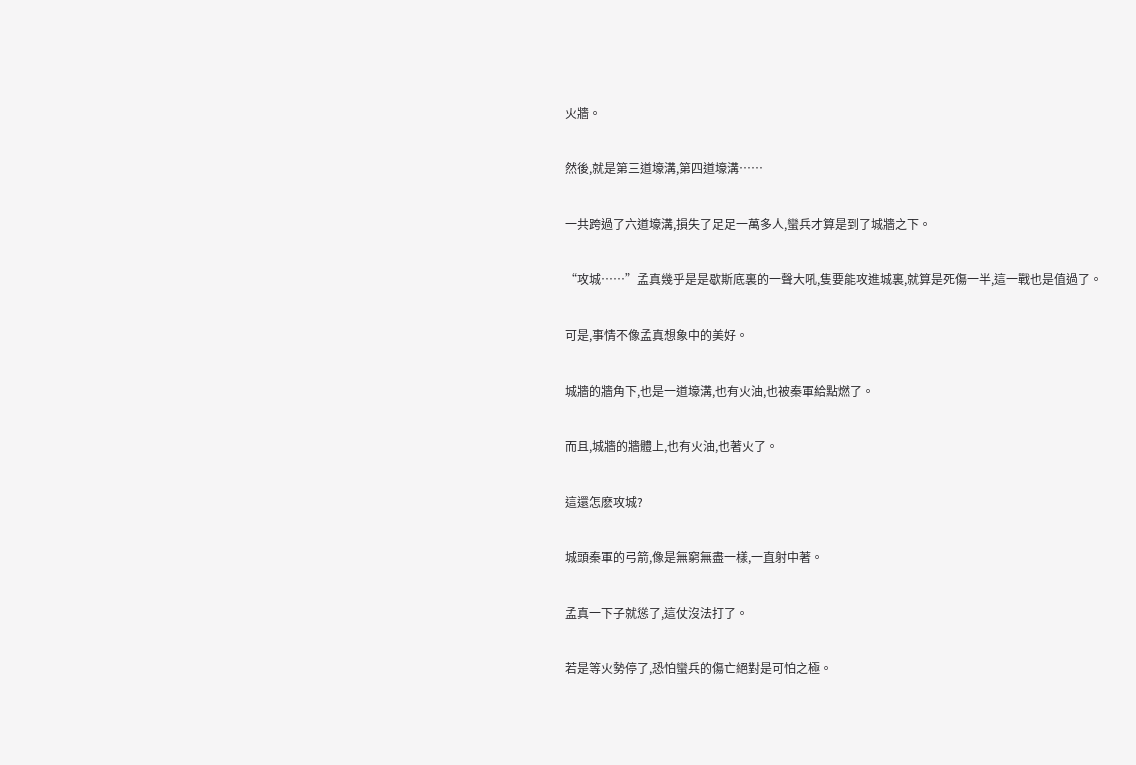火牆。

然後,就是第三道壕溝,第四道壕溝……

一共跨過了六道壕溝,損失了足足一萬多人,蠻兵才算是到了城牆之下。

“攻城……”孟真幾乎是是歇斯底裏的一聲大吼,隻要能攻進城裏,就算是死傷一半,這一戰也是值過了。

可是,事情不像孟真想象中的美好。

城牆的牆角下,也是一道壕溝,也有火油,也被秦軍給點燃了。

而且,城牆的牆體上,也有火油,也著火了。

這還怎麽攻城?

城頭秦軍的弓箭,像是無窮無盡一樣,一直射中著。

孟真一下子就慫了,這仗沒法打了。

若是等火勢停了,恐怕蠻兵的傷亡絕對是可怕之極。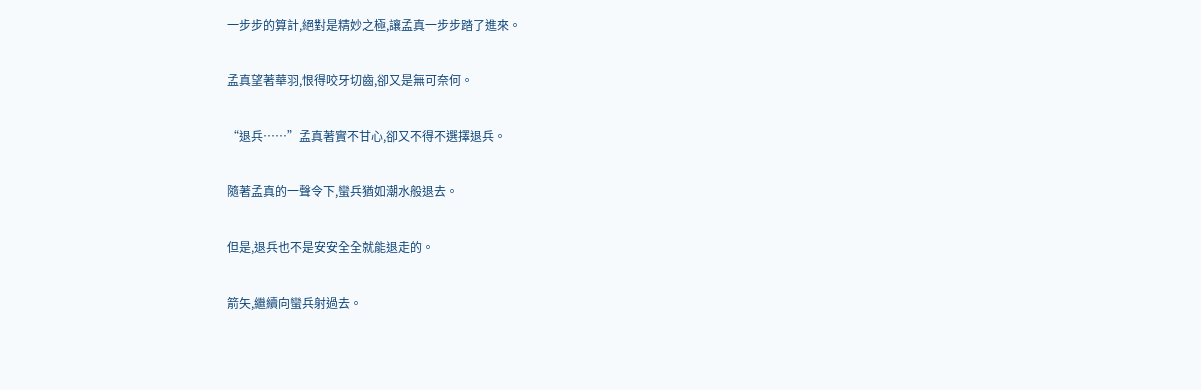一步步的算計,絕對是精妙之極,讓孟真一步步踏了進來。

孟真望著華羽,恨得咬牙切齒,卻又是無可奈何。

“退兵……”孟真著實不甘心,卻又不得不選擇退兵。

隨著孟真的一聲令下,蠻兵猶如潮水般退去。

但是,退兵也不是安安全全就能退走的。

箭矢,繼續向蠻兵射過去。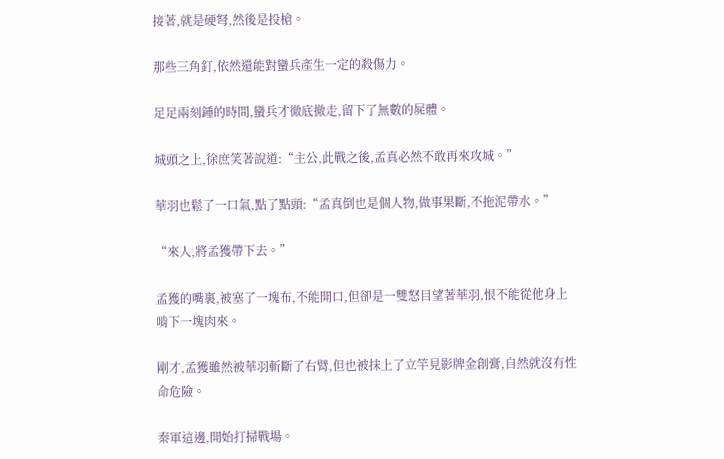接著,就是硬弩,然後是投槍。

那些三角釘,依然還能對蠻兵產生一定的殺傷力。

足足兩刻鍾的時間,蠻兵才徹底撤走,留下了無數的屍體。

城頭之上,徐庶笑著說道:“主公,此戰之後,孟真必然不敢再來攻城。”

華羽也鬆了一口氣,點了點頭:“孟真倒也是個人物,做事果斷,不拖泥帶水。”

“來人,將孟獲帶下去。”

孟獲的嘴裏,被塞了一塊布,不能開口,但卻是一雙怒目望著華羽,恨不能從他身上啃下一塊肉來。

剛才,孟獲雖然被華羽斬斷了右臂,但也被抹上了立竿見影牌金創膏,自然就沒有性命危險。

秦軍這邊,開始打掃戰場。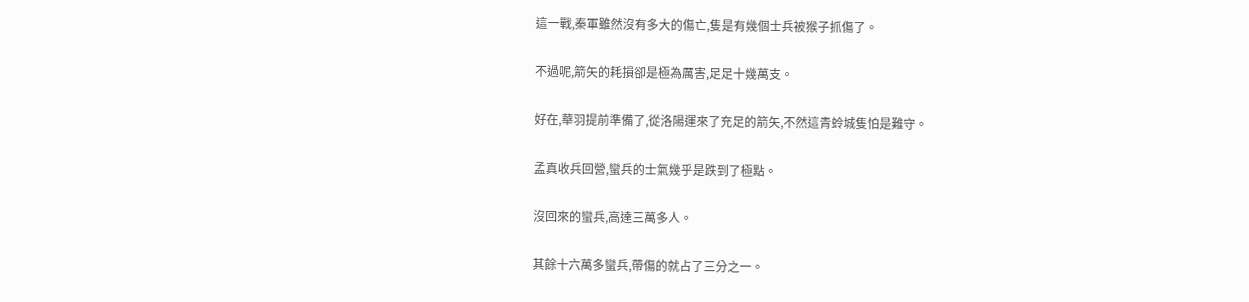這一戰,秦軍雖然沒有多大的傷亡,隻是有幾個士兵被猴子抓傷了。

不過呢,箭矢的耗損卻是極為厲害,足足十幾萬支。

好在,華羽提前準備了,從洛陽運來了充足的箭矢,不然這青蛉城隻怕是難守。

孟真收兵回營,蠻兵的士氣幾乎是跌到了極點。

沒回來的蠻兵,高達三萬多人。

其餘十六萬多蠻兵,帶傷的就占了三分之一。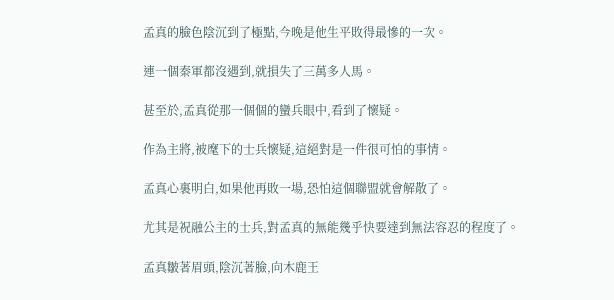孟真的臉色陰沉到了極點,今晚是他生平敗得最慘的一次。

連一個秦軍都沒遇到,就損失了三萬多人馬。

甚至於,孟真從那一個個的蠻兵眼中,看到了懷疑。

作為主將,被麾下的士兵懷疑,這絕對是一件很可怕的事情。

孟真心裏明白,如果他再敗一場,恐怕這個聯盟就會解散了。

尤其是祝融公主的士兵,對孟真的無能幾乎快要達到無法容忍的程度了。

孟真皺著眉頭,陰沉著臉,向木鹿王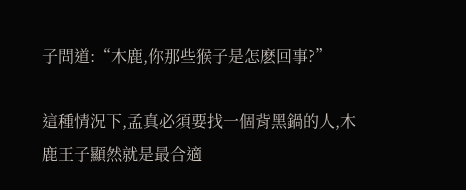子問道:“木鹿,你那些猴子是怎麽回事?”

這種情況下,孟真必須要找一個背黑鍋的人,木鹿王子顯然就是最合適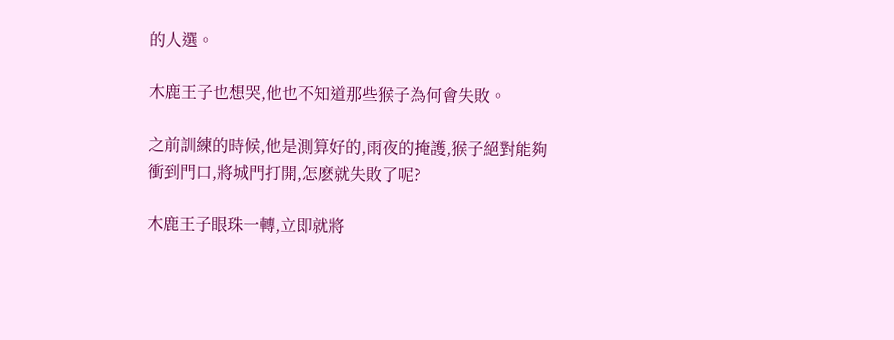的人選。

木鹿王子也想哭,他也不知道那些猴子為何會失敗。

之前訓練的時候,他是測算好的,雨夜的掩護,猴子絕對能夠衝到門口,將城門打開,怎麽就失敗了呢?

木鹿王子眼珠一轉,立即就將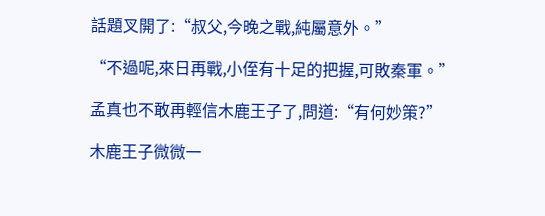話題叉開了:“叔父,今晚之戰,純屬意外。”

“不過呢,來日再戰,小侄有十足的把握,可敗秦軍。”

孟真也不敢再輕信木鹿王子了,問道:“有何妙策?”

木鹿王子微微一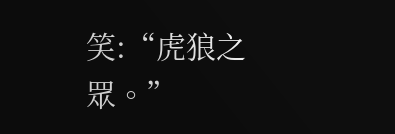笑:“虎狼之眾。”